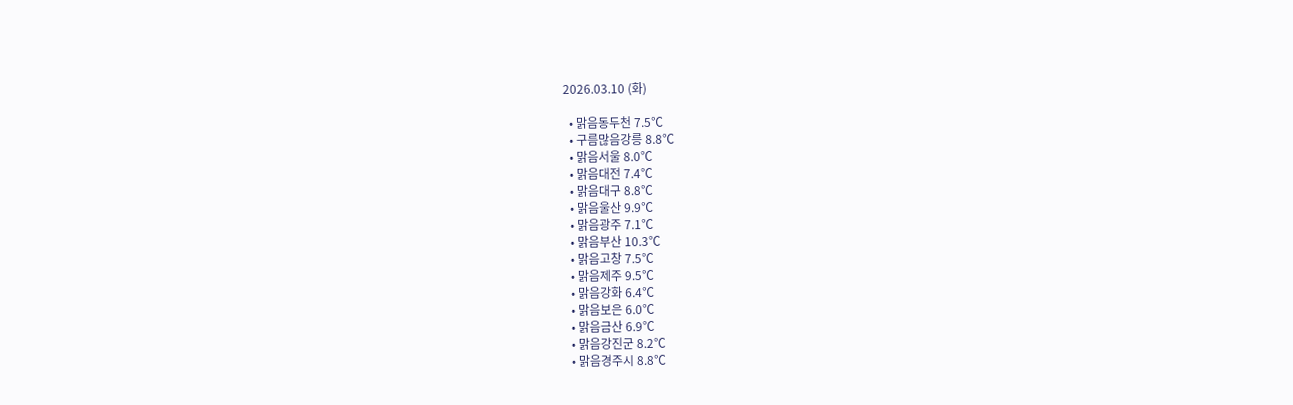2026.03.10 (화)

  • 맑음동두천 7.5℃
  • 구름많음강릉 8.8℃
  • 맑음서울 8.0℃
  • 맑음대전 7.4℃
  • 맑음대구 8.8℃
  • 맑음울산 9.9℃
  • 맑음광주 7.1℃
  • 맑음부산 10.3℃
  • 맑음고창 7.5℃
  • 맑음제주 9.5℃
  • 맑음강화 6.4℃
  • 맑음보은 6.0℃
  • 맑음금산 6.9℃
  • 맑음강진군 8.2℃
  • 맑음경주시 8.8℃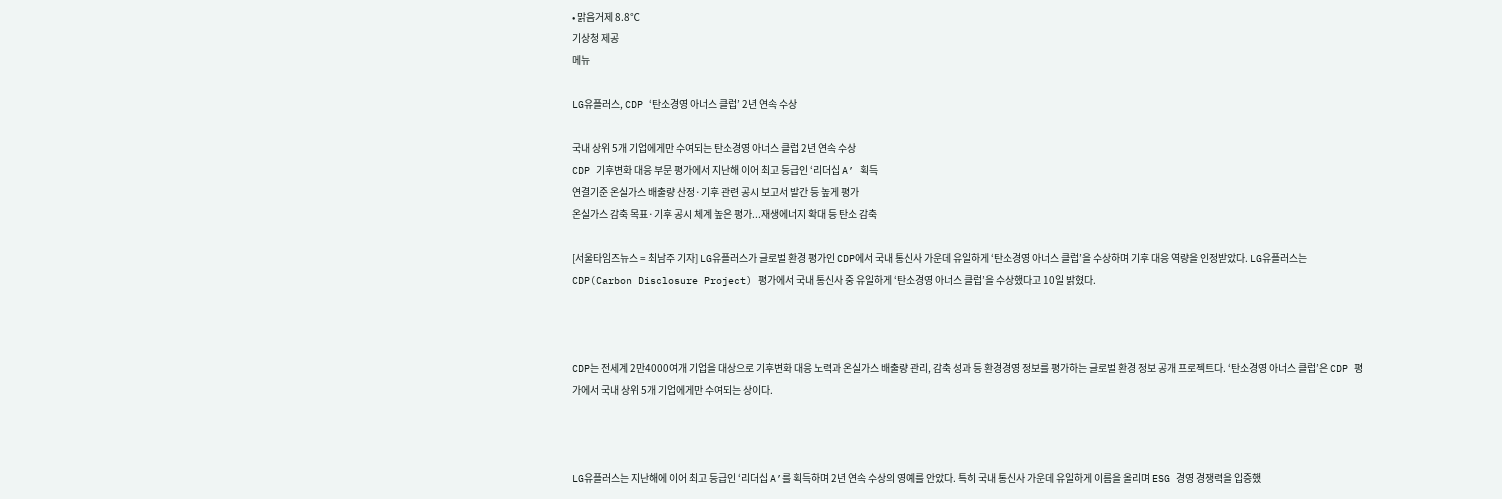• 맑음거제 8.8℃
기상청 제공
메뉴

LG유플러스, CDP ‘탄소경영 아너스 클럽’ 2년 연속 수상

국내 상위 5개 기업에게만 수여되는 탄소경영 아너스 클럽 2년 연속 수상
CDP 기후변화 대응 부문 평가에서 지난해 이어 최고 등급인 ‘리더십 A’ 획득
연결기준 온실가스 배출량 산정·기후 관련 공시 보고서 발간 등 높게 평가
온실가스 감축 목표·기후 공시 체계 높은 평가...재생에너지 확대 등 탄소 감축

[서울타임즈뉴스 = 최남주 기자] LG유플러스가 글로벌 환경 평가인 CDP에서 국내 통신사 가운데 유일하게 ‘탄소경영 아너스 클럽’을 수상하며 기후 대응 역량을 인정받았다. LG유플러스는 CDP(Carbon Disclosure Project) 평가에서 국내 통신사 중 유일하게 ‘탄소경영 아너스 클럽’을 수상했다고 10일 밝혔다.



CDP는 전세계 2만4000여개 기업을 대상으로 기후변화 대응 노력과 온실가스 배출량 관리, 감축 성과 등 환경경영 정보를 평가하는 글로벌 환경 정보 공개 프로젝트다. ‘탄소경영 아너스 클럽’은 CDP 평가에서 국내 상위 5개 기업에게만 수여되는 상이다.



LG유플러스는 지난해에 이어 최고 등급인 ‘리더십 A’를 획득하며 2년 연속 수상의 영예를 안았다. 특히 국내 통신사 가운데 유일하게 이름을 올리며 ESG 경영 경쟁력을 입증했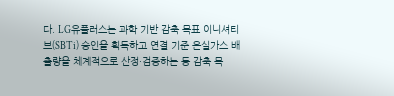다. LG유플러스는 과학 기반 감축 목표 이니셔티브(SBTi) 승인을 획득하고 연결 기준 온실가스 배출량을 체계적으로 산정·검증하는 등 감축 목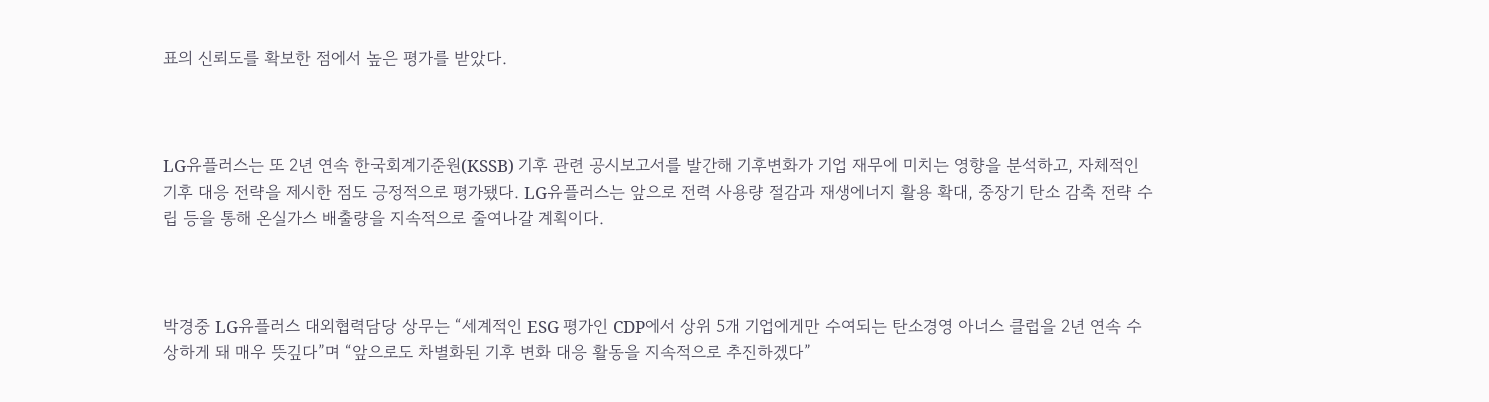표의 신뢰도를 확보한 점에서 높은 평가를 받았다.



LG유플러스는 또 2년 연속 한국회계기준원(KSSB) 기후 관련 공시보고서를 발간해 기후변화가 기업 재무에 미치는 영향을 분석하고, 자체적인 기후 대응 전략을 제시한 점도 긍정적으로 평가됐다. LG유플러스는 앞으로 전력 사용량 절감과 재생에너지 활용 확대, 중장기 탄소 감축 전략 수립 등을 통해 온실가스 배출량을 지속적으로 줄여나갈 계획이다.



박경중 LG유플러스 대외협력담당 상무는 “세계적인 ESG 평가인 CDP에서 상위 5개 기업에게만 수여되는 탄소경영 아너스 클럽을 2년 연속 수상하게 돼 매우 뜻깊다”며 “앞으로도 차별화된 기후 변화 대응 활동을 지속적으로 추진하겠다”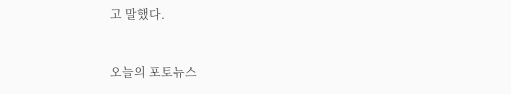고 말했다.


오늘의 포토뉴스